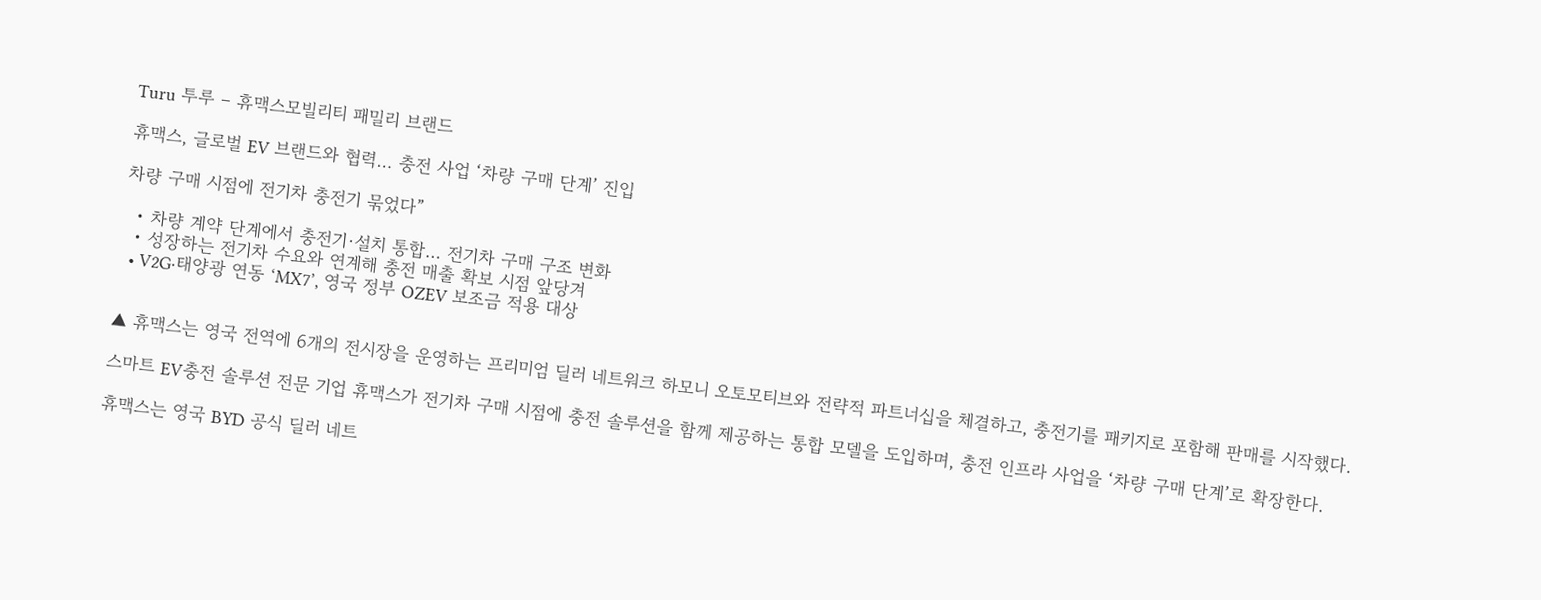Turu 투루 – 휴맥스모빌리티 패밀리 브랜드

휴맥스, 글로벌 EV 브랜드와 협력… 충전 사업 ‘차량 구매 단계’ 진입

차량 구매 시점에 전기차 충전기 묶었다”

  • 차량 계약 단계에서 충전기·설치 통합… 전기차 구매 구조 변화
  • 성장하는 전기차 수요와 연계해 충전 매출 확보 시점 앞당겨
  • V2G·태양광 연동 ‘MX7’, 영국 정부 OZEV 보조금 적용 대상


▲ 휴맥스는 영국 전역에 6개의 전시장을 운영하는 프리미엄 딜러 네트워크 하모니 오토모티브와 전략적 파트너십을 체결하고, 충전기를 패키지로 포함해 판매를 시작했다.

스마트 EV충전 솔루션 전문 기업 휴맥스가 전기차 구매 시점에 충전 솔루션을 함께 제공하는 통합 모델을 도입하며, 충전 인프라 사업을 ‘차량 구매 단계’로 확장한다.

휴맥스는 영국 BYD 공식 딜러 네트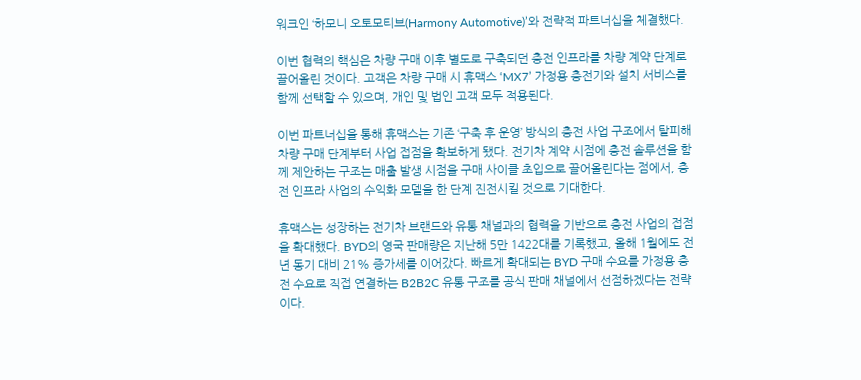워크인 ‘하모니 오토모티브(Harmony Automotive)’와 전략적 파트너십을 체결했다.

이번 협력의 핵심은 차량 구매 이후 별도로 구축되던 충전 인프라를 차량 계약 단계로 끌어올린 것이다. 고객은 차량 구매 시 휴맥스 ‘MX7’ 가정용 충전기와 설치 서비스를 함께 선택할 수 있으며, 개인 및 법인 고객 모두 적용된다.

이번 파트너십을 통해 휴맥스는 기존 ‘구축 후 운영’ 방식의 충전 사업 구조에서 탈피해 차량 구매 단계부터 사업 접점을 확보하게 됐다. 전기차 계약 시점에 충전 솔루션을 함께 제안하는 구조는 매출 발생 시점을 구매 사이클 초입으로 끌어올린다는 점에서, 충전 인프라 사업의 수익화 모델을 한 단계 진전시킬 것으로 기대한다.

휴맥스는 성장하는 전기차 브랜드와 유통 채널과의 협력을 기반으로 충전 사업의 접점을 확대했다. BYD의 영국 판매량은 지난해 5만 1422대를 기록했고, 올해 1월에도 전년 동기 대비 21% 증가세를 이어갔다. 빠르게 확대되는 BYD 구매 수요를 가정용 충전 수요로 직접 연결하는 B2B2C 유통 구조를 공식 판매 채널에서 선점하겠다는 전략이다.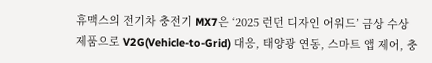휴맥스의 전기차 충전기 MX7은 ‘2025 런던 디자인 어워드’ 금상 수상 제품으로 V2G(Vehicle-to-Grid) 대응, 태양광 연동, 스마트 앱 제어, 충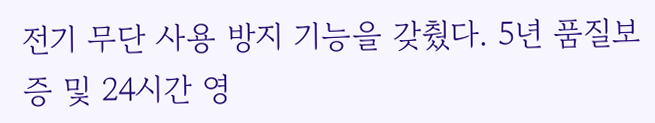전기 무단 사용 방지 기능을 갖췄다. 5년 품질보증 및 24시간 영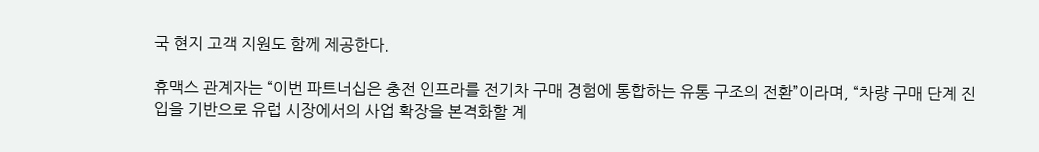국 현지 고객 지원도 함께 제공한다.

휴맥스 관계자는 “이번 파트너십은 충전 인프라를 전기차 구매 경험에 통합하는 유통 구조의 전환”이라며, “차량 구매 단계 진입을 기반으로 유럽 시장에서의 사업 확장을 본격화할 계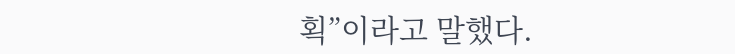획”이라고 말했다.